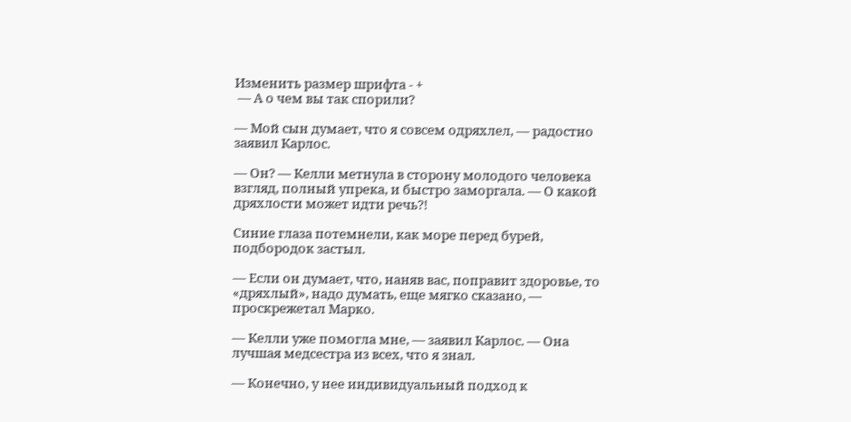Изменить размер шрифта - +
 — А о чем вы так спорили?

— Мой сын думает, что я совсем одряхлел, — радостно заявил Карлос.

— Он? — Келли метнула в сторону молодого человека взгляд, полный упрека, и быстро заморгала. — О какой дряхлости может идти речь?!

Синие глаза потемнели, как море перед бурей, подбородок застыл.

— Если он думает, что, наняв вас, поправит здоровье, то «дряхлый», надо думать, еще мягко сказано, — проскрежетал Марко.

— Келли уже помогла мне, — заявил Карлос. — Она лучшая медсестра из всех, что я знал.

— Конечно, у нее индивидуальный подход к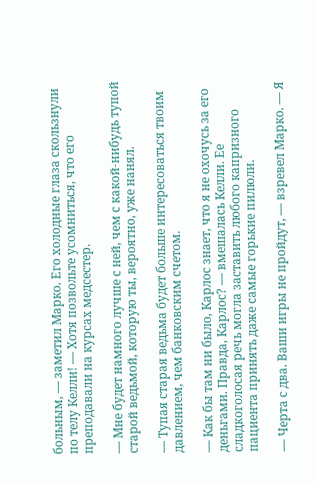больным, — заметил Марко. Его холодные глаза скользнули по телу Келли! — Хотя позвольте усомниться, что его преподавали на курсах медсестер.

— Мне будет намного лучше с ней, чем с какой-нибудь тупой старой ведьмой, которую ты, вероятно, уже нанял.

— Тупая старая ведьма будет больше интересоваться твоим давлением, чем банковским счетом.

— Как бы там ни было, Карлос знает, что я не охочусь за его деньгами. Правда, Карлос? — вмешалась Келли. Ее сладкоголосая речь могла заставить любого капризного пациента принять даже самые горькие пилюли.

— Черта с два. Ваши игры не пройдут, — взревел Марко. — Я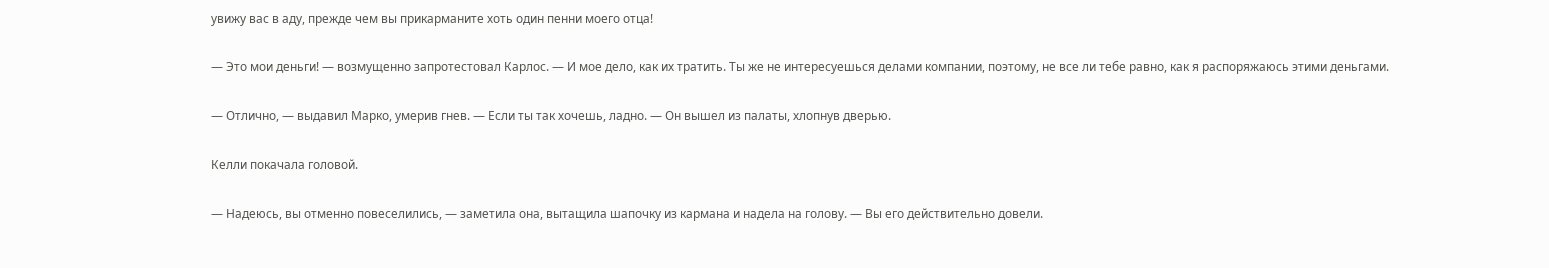увижу вас в аду, прежде чем вы прикарманите хоть один пенни моего отца!

— Это мои деньги! — возмущенно запротестовал Карлос. — И мое дело, как их тратить. Ты же не интересуешься делами компании, поэтому, не все ли тебе равно, как я распоряжаюсь этими деньгами.

— Отлично, — выдавил Марко, умерив гнев. — Если ты так хочешь, ладно. — Он вышел из палаты, хлопнув дверью.

Келли покачала головой.

— Надеюсь, вы отменно повеселились, — заметила она, вытащила шапочку из кармана и надела на голову. — Вы его действительно довели.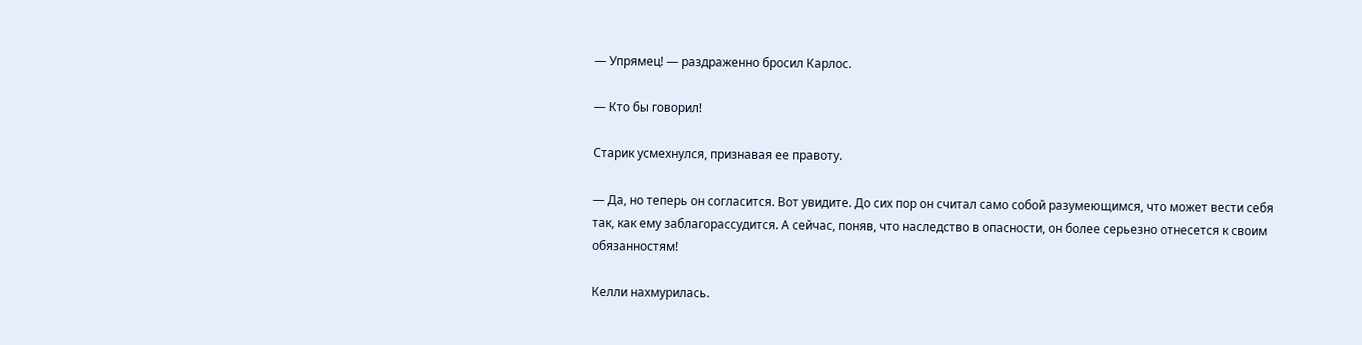— Упрямец! — раздраженно бросил Карлос.

— Кто бы говорил!

Старик усмехнулся, признавая ее правоту.

— Да, но теперь он согласится. Вот увидите. До сих пор он считал само собой разумеющимся, что может вести себя так, как ему заблагорассудится. А сейчас, поняв, что наследство в опасности, он более серьезно отнесется к своим обязанностям!

Келли нахмурилась.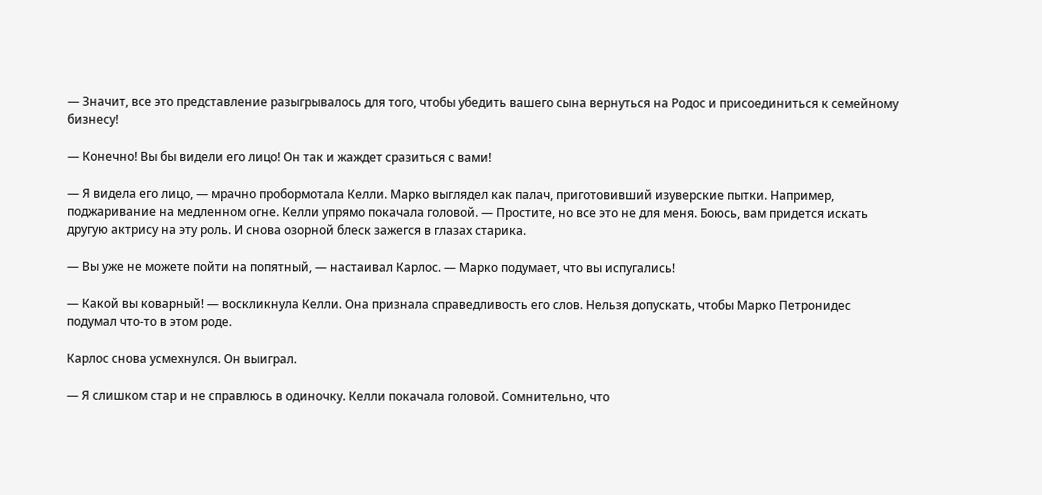— Значит, все это представление разыгрывалось для того, чтобы убедить вашего сына вернуться на Родос и присоединиться к семейному бизнесу!

— Конечно! Вы бы видели его лицо! Он так и жаждет сразиться с вами!

— Я видела его лицо, — мрачно пробормотала Келли. Марко выглядел как палач, приготовивший изуверские пытки. Например, поджаривание на медленном огне. Келли упрямо покачала головой. — Простите, но все это не для меня. Боюсь, вам придется искать другую актрису на эту роль. И снова озорной блеск зажегся в глазах старика.

— Вы уже не можете пойти на попятный, — настаивал Карлос. — Марко подумает, что вы испугались!

— Какой вы коварный! — воскликнула Келли. Она признала справедливость его слов. Нельзя допускать, чтобы Марко Петронидес подумал что-то в этом роде.

Карлос снова усмехнулся. Он выиграл.

— Я слишком стар и не справлюсь в одиночку. Келли покачала головой. Сомнительно, что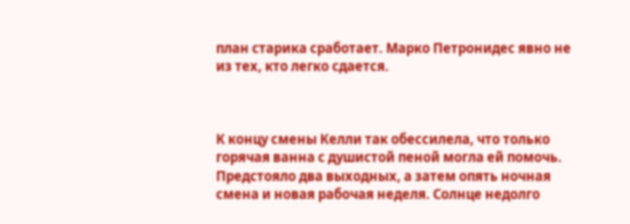план старика сработает. Марко Петронидес явно не из тех, кто легко сдается.



К концу смены Келли так обессилела, что только горячая ванна с душистой пеной могла ей помочь. Предстояло два выходных, а затем опять ночная смена и новая рабочая неделя. Солнце недолго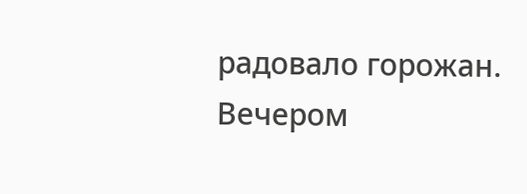радовало горожан. Вечером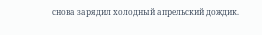снова зарядил холодный апрельский дождик.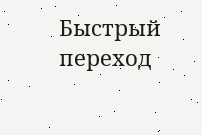Быстрый переход